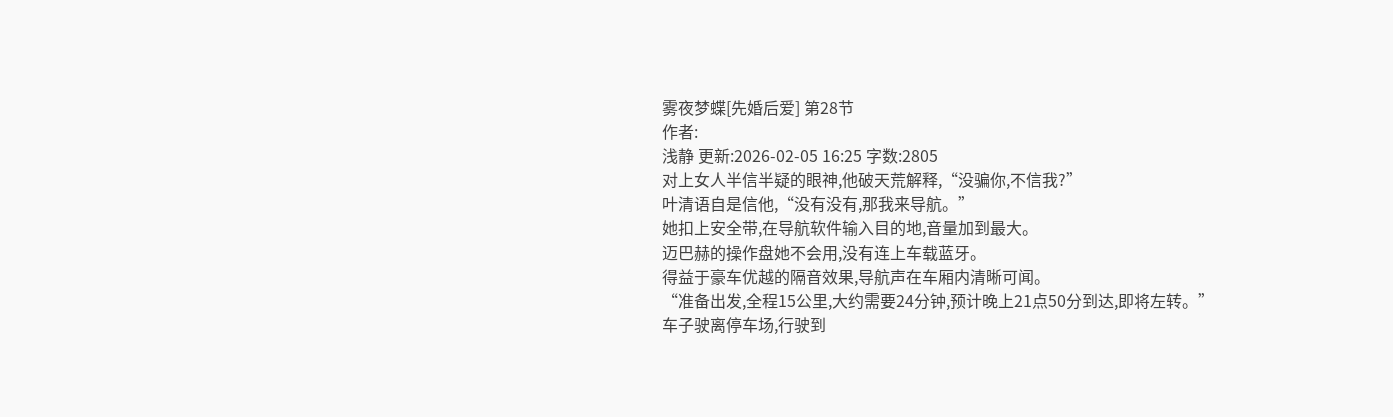雾夜梦蝶[先婚后爱] 第28节
作者:
浅静 更新:2026-02-05 16:25 字数:2805
对上女人半信半疑的眼神,他破天荒解释,“没骗你,不信我?”
叶清语自是信他,“没有没有,那我来导航。”
她扣上安全带,在导航软件输入目的地,音量加到最大。
迈巴赫的操作盘她不会用,没有连上车载蓝牙。
得益于豪车优越的隔音效果,导航声在车厢内清晰可闻。
“准备出发,全程15公里,大约需要24分钟,预计晚上21点50分到达,即将左转。”
车子驶离停车场,行驶到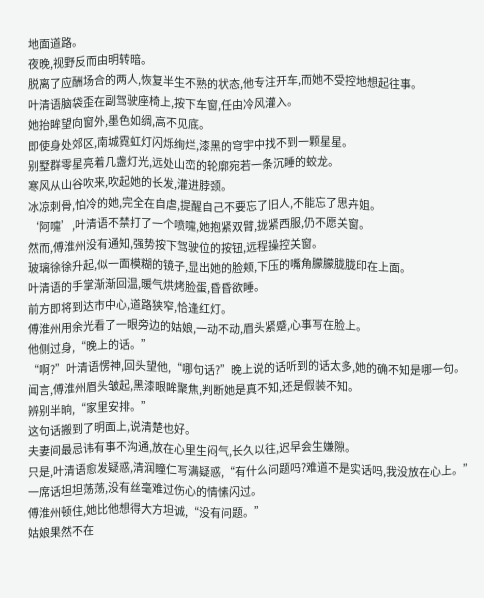地面道路。
夜晚,视野反而由明转暗。
脱离了应酬场合的两人,恢复半生不熟的状态,他专注开车,而她不受控地想起往事。
叶清语脑袋歪在副驾驶座椅上,按下车窗,任由冷风灌入。
她抬眸望向窗外,墨色如绸,高不见底。
即使身处郊区,南城霓虹灯闪烁绚烂,漆黑的穹宇中找不到一颗星星。
别墅群零星亮着几盏灯光,远处山峦的轮廓宛若一条沉睡的蛟龙。
寒风从山谷吹来,吹起她的长发,灌进脖颈。
冰凉刺骨,怕冷的她,完全在自虐,提醒自己不要忘了旧人,不能忘了思卉姐。
‘阿嚏’,叶清语不禁打了一个喷嚏,她抱紧双臂,拢紧西服,仍不愿关窗。
然而,傅淮州没有通知,强势按下驾驶位的按钮,远程操控关窗。
玻璃徐徐升起,似一面模糊的镜子,显出她的脸颊,下压的嘴角朦朦胧胧印在上面。
叶清语的手掌渐渐回温,暖气烘烤脸蛋,昏昏欲睡。
前方即将到达市中心,道路狭窄,恰逢红灯。
傅淮州用余光看了一眼旁边的姑娘,一动不动,眉头紧蹙,心事写在脸上。
他侧过身,“晚上的话。”
“啊?”叶清语愣神,回头望他,“哪句话?”晚上说的话听到的话太多,她的确不知是哪一句。
闻言,傅淮州眉头皱起,黑漆眼眸聚焦,判断她是真不知,还是假装不知。
辨别半晌,“家里安排。”
这句话搬到了明面上,说清楚也好。
夫妻间最忌讳有事不沟通,放在心里生闷气,长久以往,迟早会生嫌隙。
只是,叶清语愈发疑惑,清润瞳仁写满疑惑,“有什么问题吗?难道不是实话吗,我没放在心上。”
一席话坦坦荡荡,没有丝毫难过伤心的情愫闪过。
傅淮州顿住,她比他想得大方坦诚,“没有问题。”
姑娘果然不在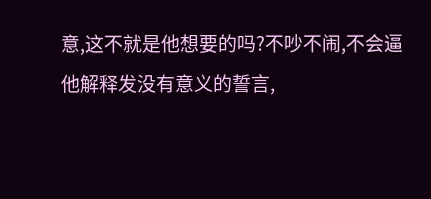意,这不就是他想要的吗?不吵不闹,不会逼他解释发没有意义的誓言,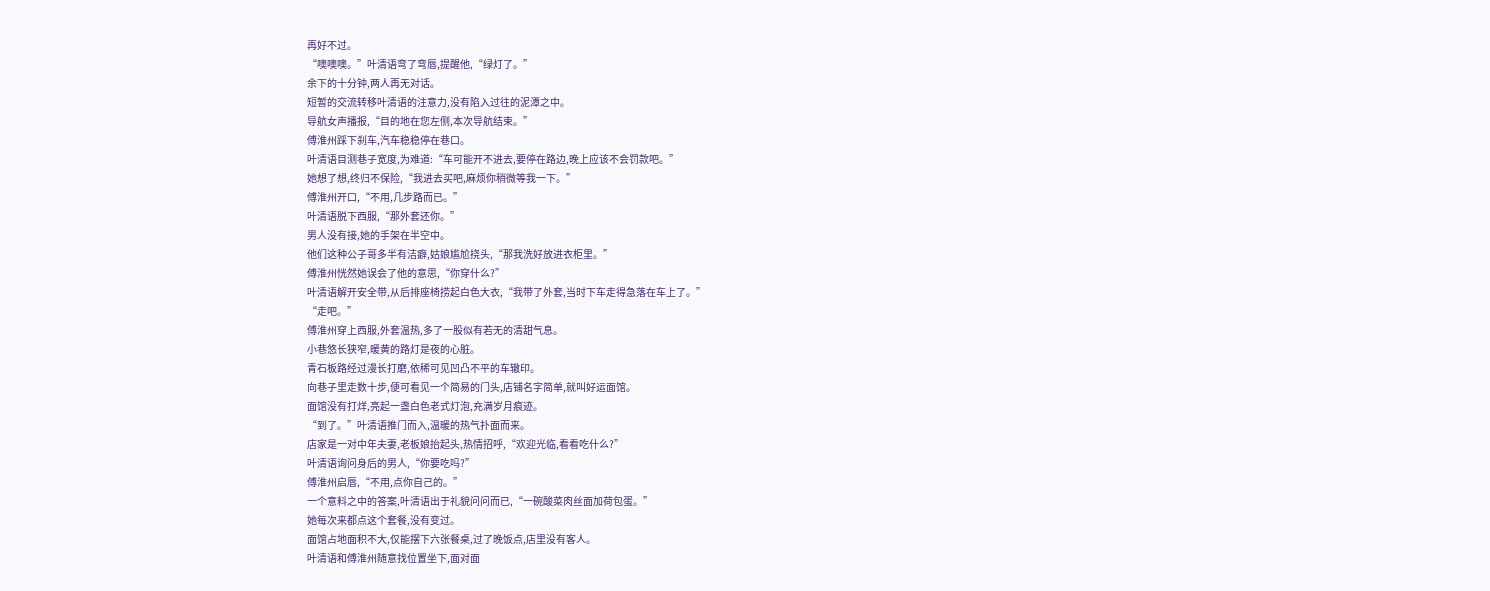再好不过。
“噢噢噢。”叶清语弯了弯唇,提醒他,“绿灯了。”
余下的十分钟,两人再无对话。
短暂的交流转移叶清语的注意力,没有陷入过往的泥潭之中。
导航女声播报,“目的地在您左侧,本次导航结束。”
傅淮州踩下刹车,汽车稳稳停在巷口。
叶清语目测巷子宽度,为难道:“车可能开不进去,要停在路边,晚上应该不会罚款吧。”
她想了想,终归不保险,“我进去买吧,麻烦你稍微等我一下。”
傅淮州开口,“不用,几步路而已。”
叶清语脱下西服,“那外套还你。”
男人没有接,她的手架在半空中。
他们这种公子哥多半有洁癖,姑娘尴尬挠头,“那我洗好放进衣柜里。”
傅淮州恍然她误会了他的意思,“你穿什么?”
叶清语解开安全带,从后排座椅捞起白色大衣,“我带了外套,当时下车走得急落在车上了。”
“走吧。”
傅淮州穿上西服,外套温热,多了一股似有若无的清甜气息。
小巷悠长狭窄,暖黄的路灯是夜的心脏。
青石板路经过漫长打磨,依稀可见凹凸不平的车辙印。
向巷子里走数十步,便可看见一个简易的门头,店铺名字简单,就叫好运面馆。
面馆没有打烊,亮起一盏白色老式灯泡,充满岁月痕迹。
“到了。”叶清语推门而入,温暖的热气扑面而来。
店家是一对中年夫妻,老板娘抬起头,热情招呼,“欢迎光临,看看吃什么?”
叶清语询问身后的男人,“你要吃吗?”
傅淮州启唇,“不用,点你自己的。”
一个意料之中的答案,叶清语出于礼貌问问而已,“一碗酸菜肉丝面加荷包蛋。”
她每次来都点这个套餐,没有变过。
面馆占地面积不大,仅能摆下六张餐桌,过了晚饭点,店里没有客人。
叶清语和傅淮州随意找位置坐下,面对面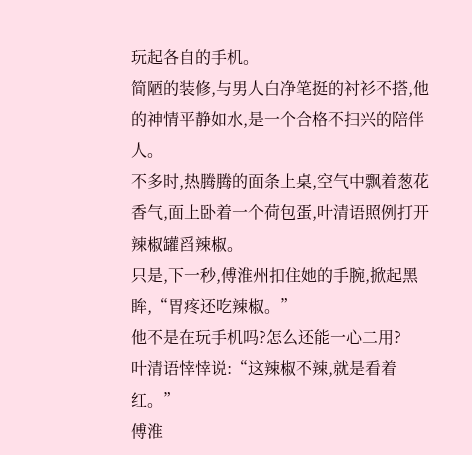玩起各自的手机。
简陋的装修,与男人白净笔挺的衬衫不搭,他的神情平静如水,是一个合格不扫兴的陪伴人。
不多时,热腾腾的面条上桌,空气中飘着葱花香气,面上卧着一个荷包蛋,叶清语照例打开辣椒罐舀辣椒。
只是,下一秒,傅淮州扣住她的手腕,掀起黑眸,“胃疼还吃辣椒。”
他不是在玩手机吗?怎么还能一心二用?
叶清语悻悻说:“这辣椒不辣,就是看着红。”
傅淮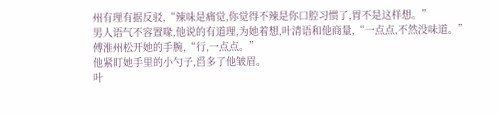州有理有据反驳,“辣味是痛觉,你觉得不辣是你口腔习惯了,胃不是这样想。”
男人语气不容置喙,他说的有道理,为她着想,叶清语和他商量,“一点点,不然没味道。”
傅淮州松开她的手腕,“行,一点点。”
他紧盯她手里的小勺子,舀多了他皱眉。
叶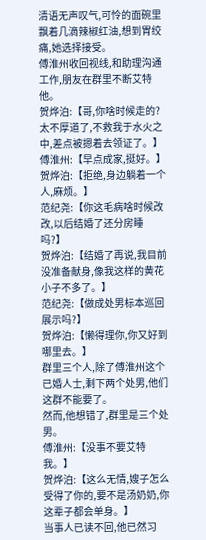清语无声叹气,可怜的面碗里飘着几滴辣椒红油,想到胃绞痛,她选择接受。
傅淮州收回视线,和助理沟通工作,朋友在群里不断艾特他。
贺烨泊:【哥,你啥时候走的?太不厚道了,不救我于水火之中,差点被摁着去领证了。】
傅淮州:【早点成家,挺好。】
贺烨泊:【拒绝,身边躺着一个人,麻烦。】
范纪尧:【你这毛病啥时候改改,以后结婚了还分房睡吗?】
贺烨泊:【结婚了再说,我目前没准备献身,像我这样的黄花小子不多了。】
范纪尧:【做成处男标本巡回展示吗?】
贺烨泊:【懒得理你,你又好到哪里去。】
群里三个人,除了傅淮州这个已婚人士,剩下两个处男,他们这群不能要了。
然而,他想错了,群里是三个处男。
傅淮州:【没事不要艾特我。】
贺烨泊:【这么无情,嫂子怎么受得了你的,要不是汤奶奶,你这辈子都会单身。】
当事人已读不回,他已然习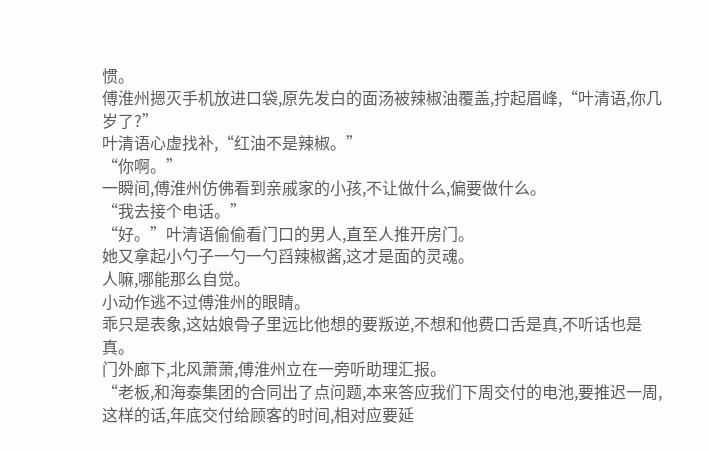惯。
傅淮州摁灭手机放进口袋,原先发白的面汤被辣椒油覆盖,拧起眉峰,“叶清语,你几岁了?”
叶清语心虚找补,“红油不是辣椒。”
“你啊。”
一瞬间,傅淮州仿佛看到亲戚家的小孩,不让做什么,偏要做什么。
“我去接个电话。”
“好。”叶清语偷偷看门口的男人,直至人推开房门。
她又拿起小勺子一勺一勺舀辣椒酱,这才是面的灵魂。
人嘛,哪能那么自觉。
小动作逃不过傅淮州的眼睛。
乖只是表象,这姑娘骨子里远比他想的要叛逆,不想和他费口舌是真,不听话也是真。
门外廊下,北风萧萧,傅淮州立在一旁听助理汇报。
“老板,和海泰集团的合同出了点问题,本来答应我们下周交付的电池,要推迟一周,这样的话,年底交付给顾客的时间,相对应要延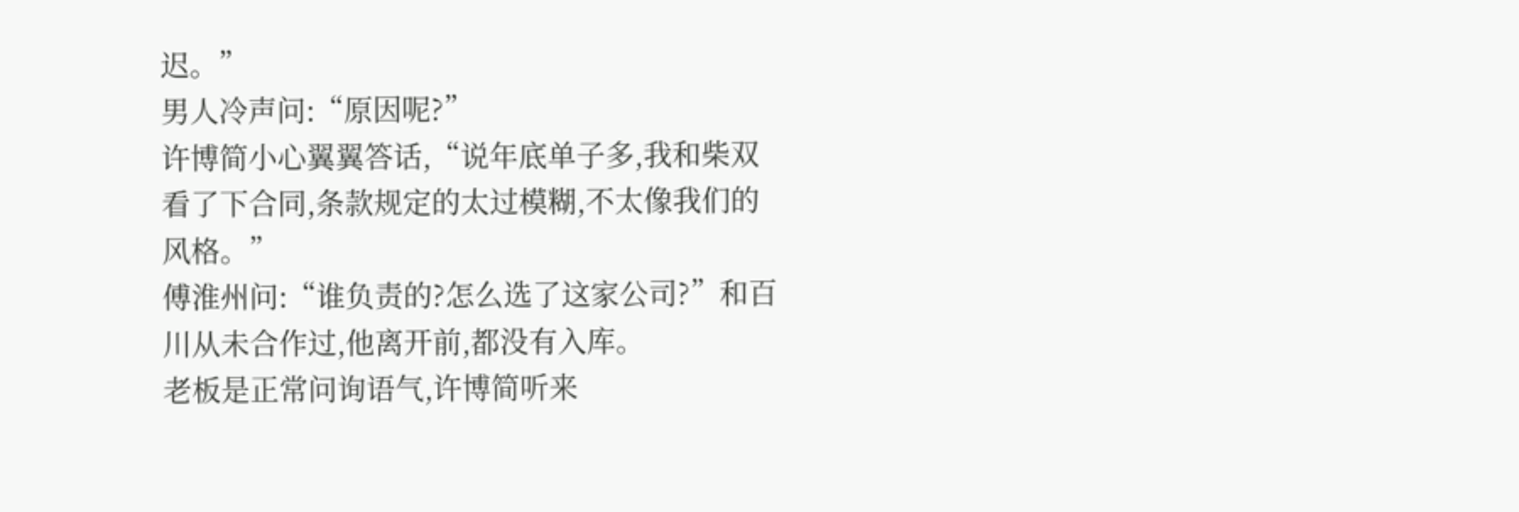迟。”
男人冷声问:“原因呢?”
许博简小心翼翼答话,“说年底单子多,我和柴双看了下合同,条款规定的太过模糊,不太像我们的风格。”
傅淮州问:“谁负责的?怎么选了这家公司?”和百川从未合作过,他离开前,都没有入库。
老板是正常问询语气,许博简听来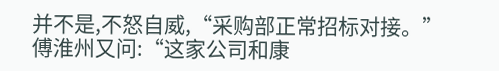并不是,不怒自威,“采购部正常招标对接。”
傅淮州又问:“这家公司和康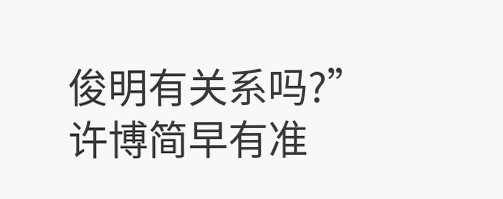俊明有关系吗?”
许博简早有准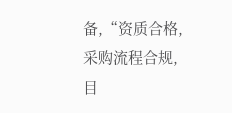备,“资质合格,采购流程合规,目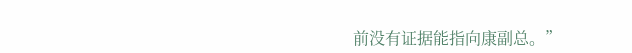前没有证据能指向康副总。”